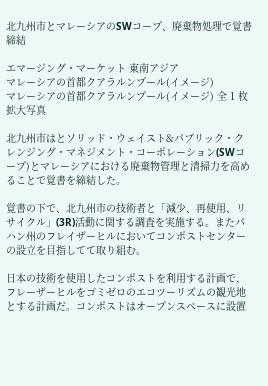北九州市とマレーシアのSWコープ、廃棄物処理で覚書締結

エマージング・マーケット 東南アジア
マレーシアの首都クアラルンプール(イメージ)
マレーシアの首都クアラルンプール(イメージ) 全 1 枚 拡大写真

北九州市はとソリッド・ウェイスト&パブリック・クレンジング・マネジメント・コーポレーション(SWコープ)とマレーシアにおける廃棄物管理と清掃力を高めることで覚書を締結した。

覚書の下で、北九州市の技術者と「減少、再使用、リサイクル」(3R)活動に関する調査を実施する。またパハン州のフレイザーヒルにおいてコンポストセンターの設立を目指してて取り組む。

日本の技術を使用したコンポストを利用する計画で、フレーザーヒルをゴミゼロのエコツーリズムの観光地とする計画だ。コンポストはオープンスペースに設置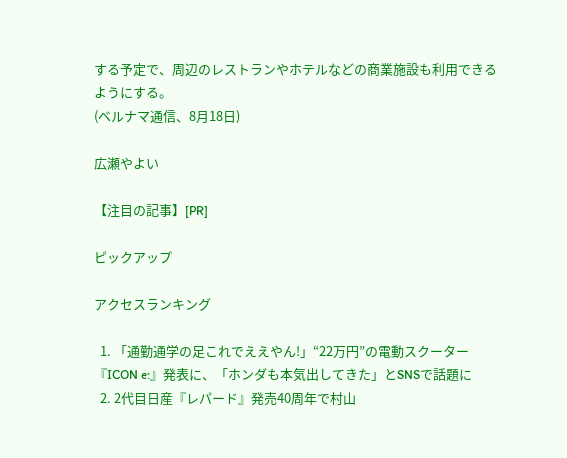する予定で、周辺のレストランやホテルなどの商業施設も利用できるようにする。
(ベルナマ通信、8月18日)

広瀬やよい

【注目の記事】[PR]

ピックアップ

アクセスランキング

  1. 「通勤通学の足これでええやん!」“22万円”の電動スクーター『ICON e:』発表に、「ホンダも本気出してきた」とSNSで話題に
  2. 2代目日産『レパード』発売40周年で村山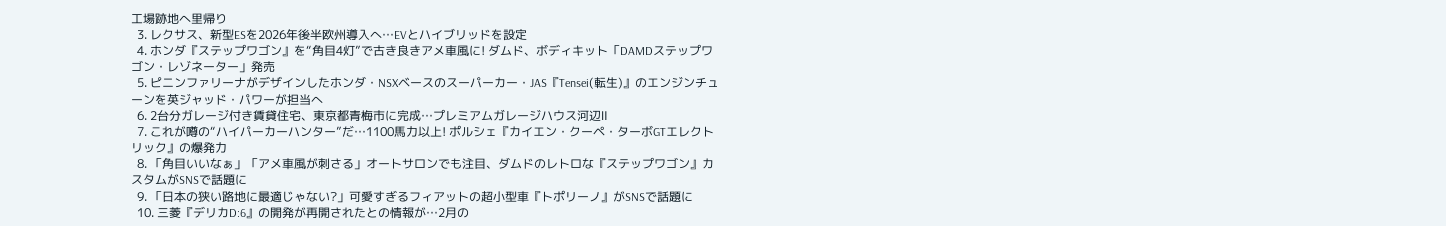工場跡地へ里帰り
  3. レクサス、新型ESを2026年後半欧州導入へ…EVとハイブリッドを設定
  4. ホンダ『ステップワゴン』を“角目4灯”で古き良きアメ車風に! ダムド、ボディキット「DAMDステップワゴン・レゾネーター」発売
  5. ピニンファリーナがデザインしたホンダ・NSXベースのスーパーカー・JAS『Tensei(転生)』のエンジンチューンを英ジャッド・パワーが担当へ
  6. 2台分ガレージ付き賃貸住宅、東京都青梅市に完成…プレミアムガレージハウス河辺Ⅱ
  7. これが噂の“ハイパーカーハンター”だ…1100馬力以上! ポルシェ『カイエン・クーペ・ターボGTエレクトリック』の爆発力
  8. 「角目いいなぁ」「アメ車風が刺さる」オートサロンでも注目、ダムドのレトロな『ステップワゴン』カスタムがSNSで話題に
  9. 「日本の狭い路地に最適じゃない?」可愛すぎるフィアットの超小型車『トポリーノ』がSNSで話題に
  10. 三菱『デリカD:6』の開発が再開されたとの情報が…2月の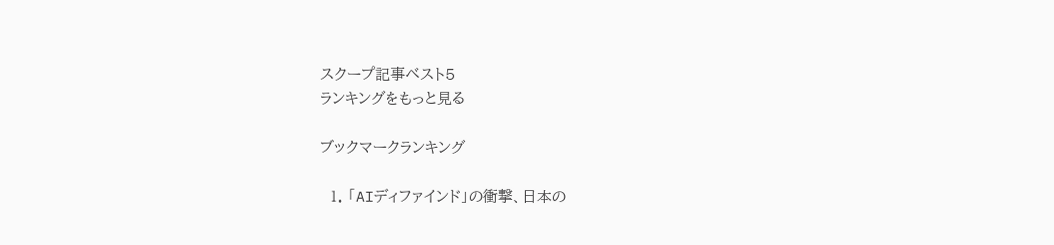スクープ記事ベスト5
ランキングをもっと見る

ブックマークランキング

  1. 「AIディファインド」の衝撃、日本の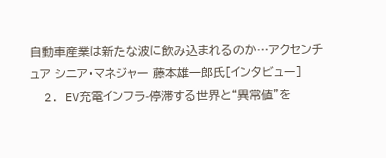自動車産業は新たな波に飲み込まれるのか…アクセンチュア シニア・マネジャー 藤本雄一郎氏[インタビュー]
  2. EV充電インフラ-停滞する世界と“異常値”を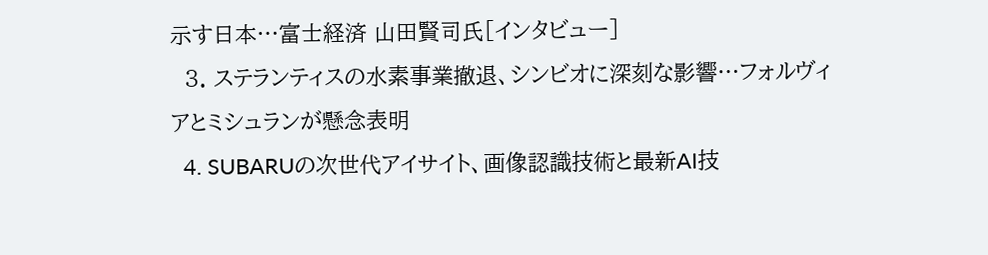示す日本…富士経済 山田賢司氏[インタビュー]
  3. ステランティスの水素事業撤退、シンビオに深刻な影響…フォルヴィアとミシュランが懸念表明
  4. SUBARUの次世代アイサイト、画像認識技術と最新AI技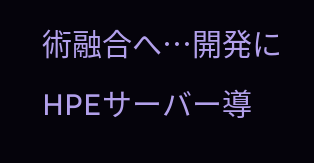術融合へ…開発にHPEサーバー導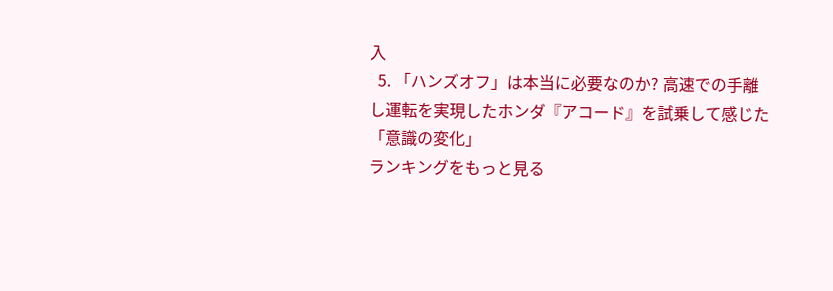入
  5. 「ハンズオフ」は本当に必要なのか? 高速での手離し運転を実現したホンダ『アコード』を試乗して感じた「意識の変化」
ランキングをもっと見る